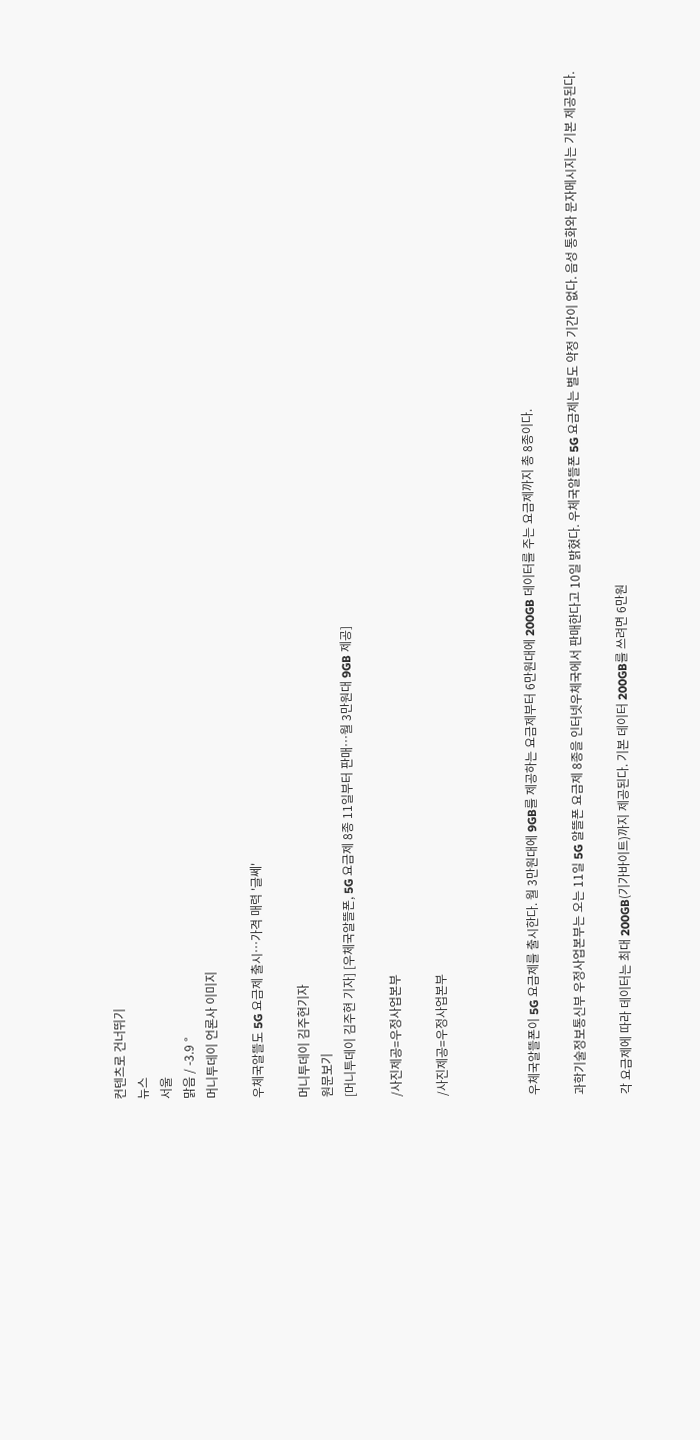컨텐츠로 건너뛰기
뉴스
서울
맑음 / -3.9 °
머니투데이 언론사 이미지

우체국알뜰도 5G 요금제 출시…가격 매력 '글쎄'

머니투데이 김주현기자
원문보기
[머니투데이 김주현 기자] [우체국알뜰폰, 5G 요금제 8종 11일부터 판매…월 3만원대 9GB 제공]

/사진제공=우정사업본부

/사진제공=우정사업본부



우체국알뜰폰이 5G 요금제를 출시한다. 월 3만원대에 9GB를 제공하는 요금제부터 6만원대에 200GB 데이터를 주는 요금제까지 총 8종이다.

과학기술정보통신부 우정사업본부는 오는 11일 5G 알뜰폰 요금제 8종을 인터넷우체국에서 판매한다고 10일 밝혔다. 우체국알뜰폰 5G 요금제는 별도 약정 기간이 없다. 음성 통화와 문자메시지는 기본 제공된다.

각 요금제에 따라 데이터는 최대 200GB(기가바이트)까지 제공된다. 기본 데이터 200GB를 쓰려면 6만원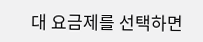대 요금제를 선택하면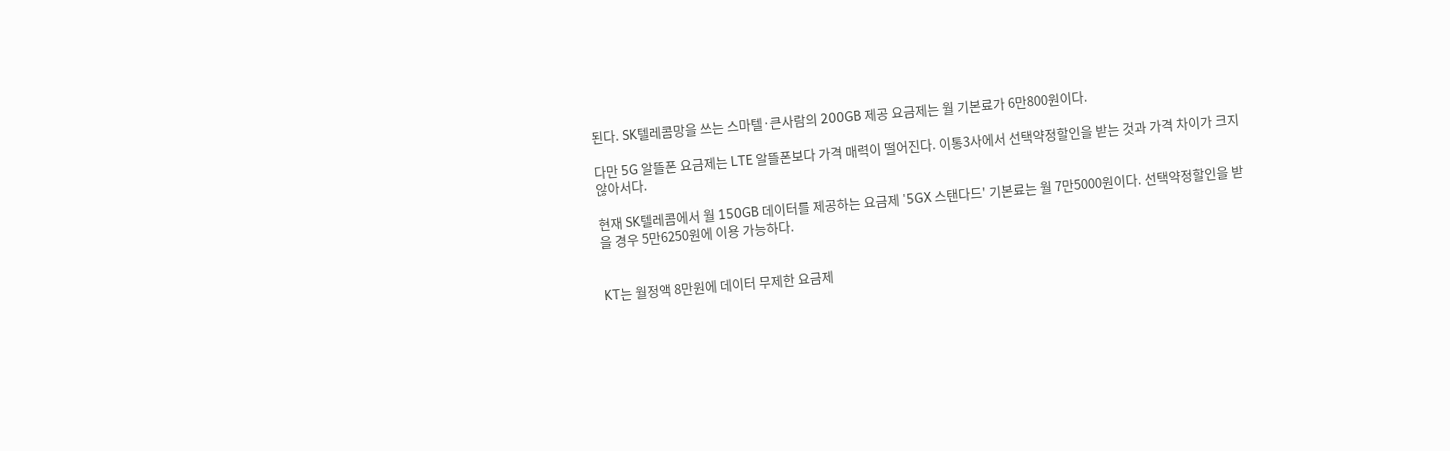된다. SK텔레콤망을 쓰는 스마텔·큰사람의 200GB 제공 요금제는 월 기본료가 6만800원이다.

다만 5G 알뜰폰 요금제는 LTE 알뜰폰보다 가격 매력이 떨어진다. 이통3사에서 선택약정할인을 받는 것과 가격 차이가 크지 않아서다.

현재 SK텔레콤에서 월 150GB 데이터를 제공하는 요금제 '5GX 스탠다드' 기본료는 월 7만5000원이다. 선택약정할인을 받을 경우 5만6250원에 이용 가능하다.


KT는 월정액 8만원에 데이터 무제한 요금제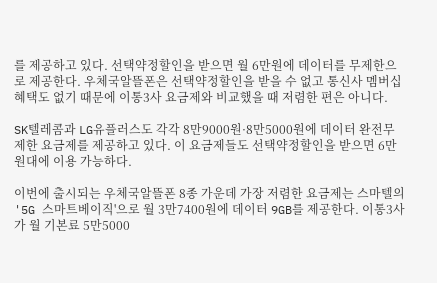를 제공하고 있다. 선택약정할인을 받으면 월 6만원에 데이터를 무제한으로 제공한다. 우체국알뜰폰은 선택약정할인을 받을 수 없고 통신사 멤버십 혜택도 없기 때문에 이통3사 요금제와 비교했을 때 저렴한 편은 아니다.

SK텔레콤과 LG유플러스도 각각 8만9000원·8만5000원에 데이터 완전무제한 요금제를 제공하고 있다. 이 요금제들도 선택약정할인을 받으면 6만원대에 이용 가능하다.

이번에 출시되는 우체국알뜰폰 8종 가운데 가장 저렴한 요금제는 스마텔의 '5G 스마트베이직'으로 월 3만7400원에 데이터 9GB를 제공한다. 이통3사가 월 기본료 5만5000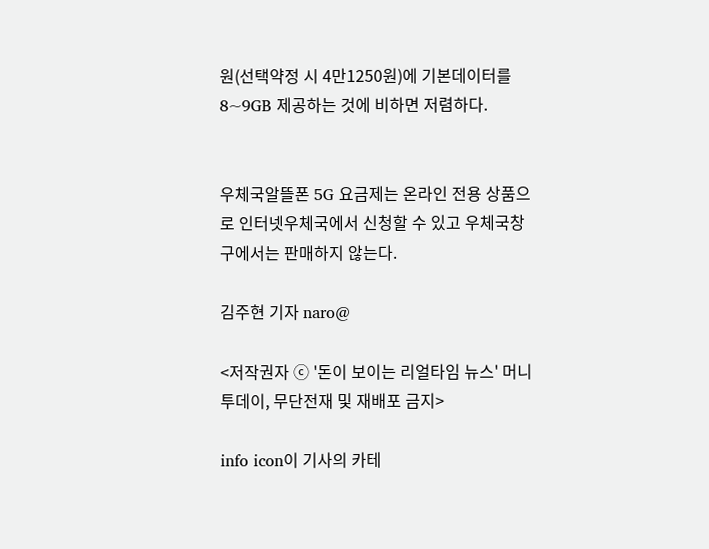원(선택약정 시 4만1250원)에 기본데이터를 8~9GB 제공하는 것에 비하면 저렴하다.


우체국알뜰폰 5G 요금제는 온라인 전용 상품으로 인터넷우체국에서 신청할 수 있고 우체국창구에서는 판매하지 않는다.

김주현 기자 naro@

<저작권자 ⓒ '돈이 보이는 리얼타임 뉴스' 머니투데이, 무단전재 및 재배포 금지>

info icon이 기사의 카테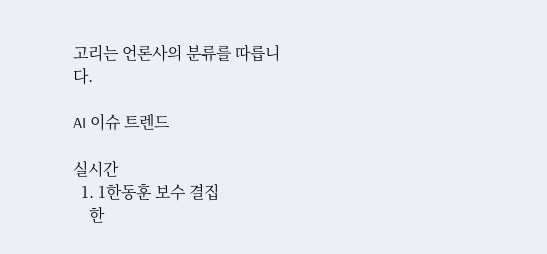고리는 언론사의 분류를 따릅니다.

AI 이슈 트렌드

실시간
  1. 1한동훈 보수 결집
    한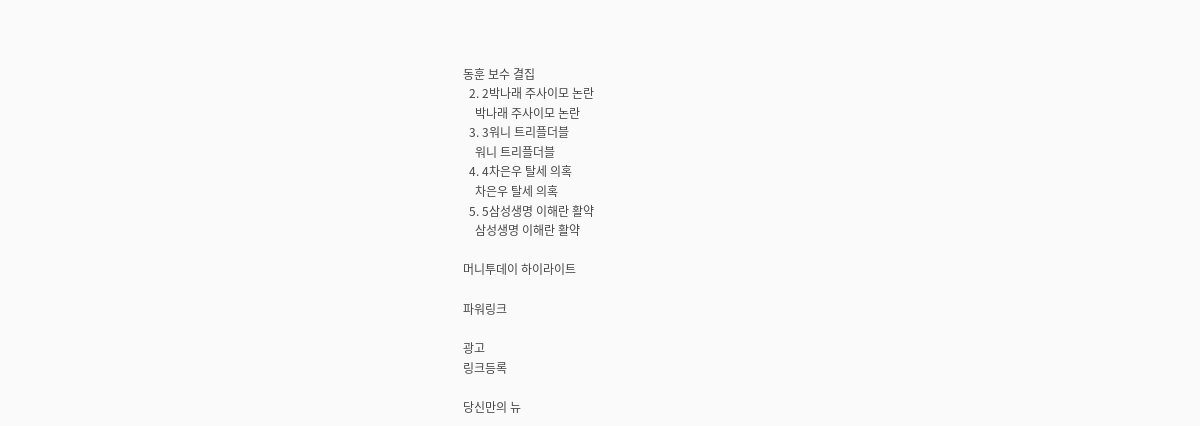동훈 보수 결집
  2. 2박나래 주사이모 논란
    박나래 주사이모 논란
  3. 3워니 트리플더블
    워니 트리플더블
  4. 4차은우 탈세 의혹
    차은우 탈세 의혹
  5. 5삼성생명 이해란 활약
    삼성생명 이해란 활약

머니투데이 하이라이트

파워링크

광고
링크등록

당신만의 뉴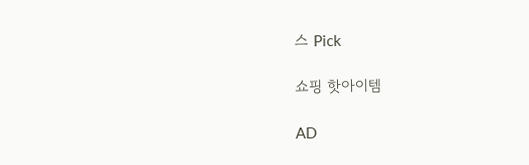스 Pick

쇼핑 핫아이템

AD